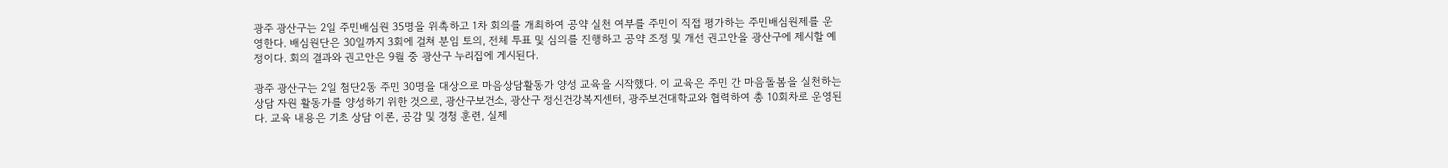광주 광산구는 2일 주민배심원 35명을 위촉하고 1차 회의를 개최하여 공약 실천 여부를 주민이 직접 평가하는 주민배심원제를 운영한다. 배심원단은 30일까지 3회에 걸쳐 분임 토의, 전체 투표 및 심의를 진행하고 공약 조정 및 개선 권고안을 광산구에 제시할 예정이다. 회의 결과와 권고안은 9월 중 광산구 누리집에 게시된다.

광주 광산구는 2일 첨단2동 주민 30명을 대상으로 마음상담활동가 양성 교육을 시작했다. 이 교육은 주민 간 마음돌봄을 실천하는 상담 자원 활동가를 양성하기 위한 것으로, 광산구보건소, 광산구 정신건강복지센터, 광주보건대학교와 협력하여 총 10회차로 운영된다. 교육 내용은 기초 상담 이론, 공감 및 경청 훈련, 실제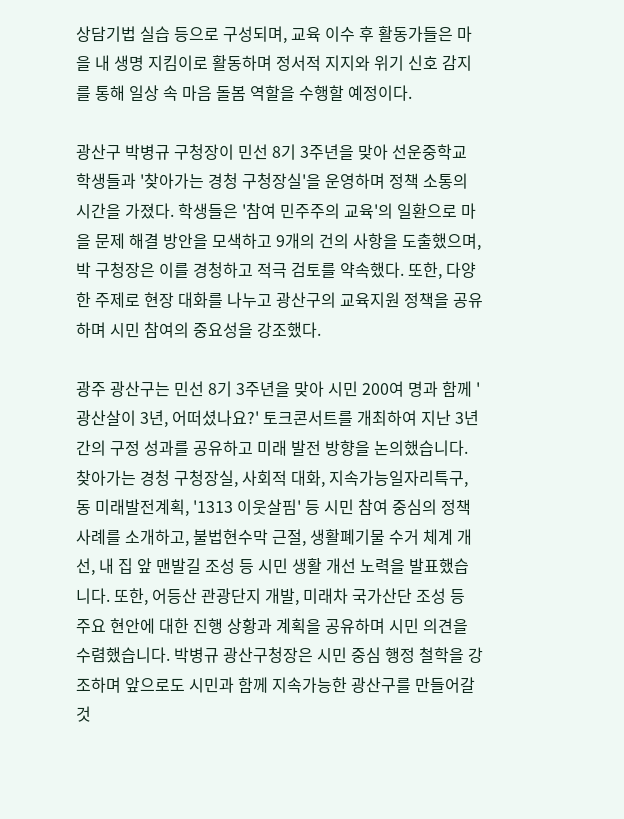상담기법 실습 등으로 구성되며, 교육 이수 후 활동가들은 마을 내 생명 지킴이로 활동하며 정서적 지지와 위기 신호 감지를 통해 일상 속 마음 돌봄 역할을 수행할 예정이다.

광산구 박병규 구청장이 민선 8기 3주년을 맞아 선운중학교 학생들과 '찾아가는 경청 구청장실'을 운영하며 정책 소통의 시간을 가졌다. 학생들은 '참여 민주주의 교육'의 일환으로 마을 문제 해결 방안을 모색하고 9개의 건의 사항을 도출했으며, 박 구청장은 이를 경청하고 적극 검토를 약속했다. 또한, 다양한 주제로 현장 대화를 나누고 광산구의 교육지원 정책을 공유하며 시민 참여의 중요성을 강조했다.

광주 광산구는 민선 8기 3주년을 맞아 시민 200여 명과 함께 '광산살이 3년, 어떠셨나요?' 토크콘서트를 개최하여 지난 3년간의 구정 성과를 공유하고 미래 발전 방향을 논의했습니다. 찾아가는 경청 구청장실, 사회적 대화, 지속가능일자리특구, 동 미래발전계획, '1313 이웃살핌' 등 시민 참여 중심의 정책 사례를 소개하고, 불법현수막 근절, 생활폐기물 수거 체계 개선, 내 집 앞 맨발길 조성 등 시민 생활 개선 노력을 발표했습니다. 또한, 어등산 관광단지 개발, 미래차 국가산단 조성 등 주요 현안에 대한 진행 상황과 계획을 공유하며 시민 의견을 수렴했습니다. 박병규 광산구청장은 시민 중심 행정 철학을 강조하며 앞으로도 시민과 함께 지속가능한 광산구를 만들어갈 것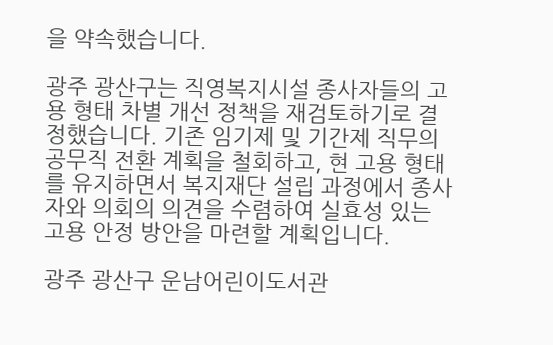을 약속했습니다.

광주 광산구는 직영복지시설 종사자들의 고용 형태 차별 개선 정책을 재검토하기로 결정했습니다. 기존 임기제 및 기간제 직무의 공무직 전환 계획을 철회하고, 현 고용 형태를 유지하면서 복지재단 설립 과정에서 종사자와 의회의 의견을 수렴하여 실효성 있는 고용 안정 방안을 마련할 계획입니다.

광주 광산구 운남어린이도서관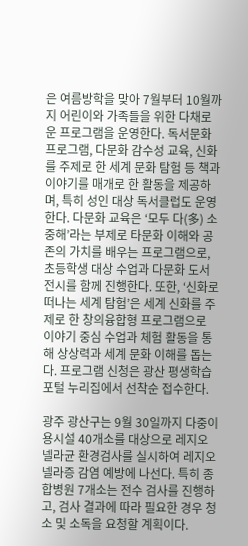은 여름방학을 맞아 7월부터 10월까지 어린이와 가족들을 위한 다채로운 프로그램을 운영한다. 독서문화프로그램, 다문화 감수성 교육, 신화를 주제로 한 세계 문화 탐험 등 책과 이야기를 매개로 한 활동을 제공하며, 특히 성인 대상 독서클럽도 운영한다. 다문화 교육은 ‘모두 다(多) 소중해’라는 부제로 타문화 이해와 공존의 가치를 배우는 프로그램으로, 초등학생 대상 수업과 다문화 도서 전시를 함께 진행한다. 또한, ‘신화로 떠나는 세계 탐험’은 세계 신화를 주제로 한 창의융합형 프로그램으로 이야기 중심 수업과 체험 활동을 통해 상상력과 세계 문화 이해를 돕는다. 프로그램 신청은 광산 평생학습포털 누리집에서 선착순 접수한다.

광주 광산구는 9월 30일까지 다중이용시설 40개소를 대상으로 레지오넬라균 환경검사를 실시하여 레지오넬라증 감염 예방에 나선다. 특히 종합병원 7개소는 전수 검사를 진행하고, 검사 결과에 따라 필요한 경우 청소 및 소독을 요청할 계획이다.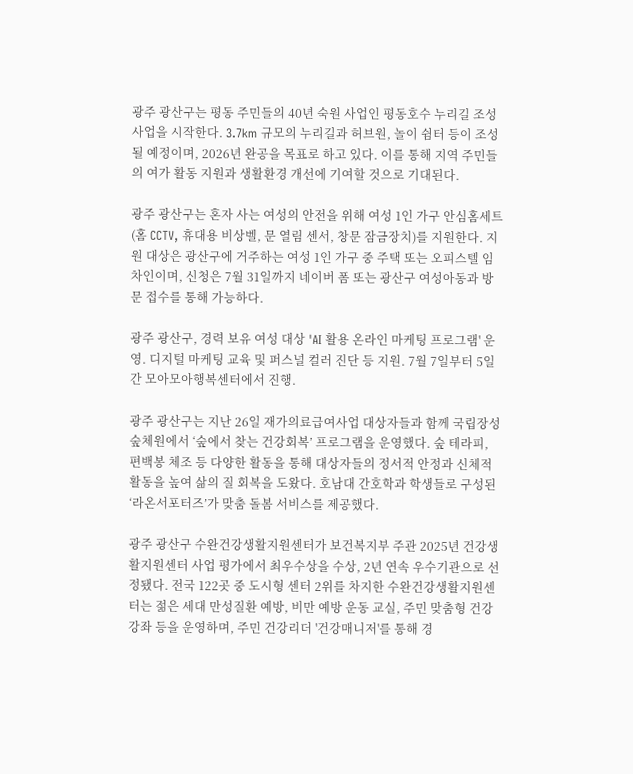광주 광산구는 평동 주민들의 40년 숙원 사업인 평동호수 누리길 조성사업을 시작한다. 3.7km 규모의 누리길과 허브원, 놀이 쉼터 등이 조성될 예정이며, 2026년 완공을 목표로 하고 있다. 이를 통해 지역 주민들의 여가 활동 지원과 생활환경 개선에 기여할 것으로 기대된다.

광주 광산구는 혼자 사는 여성의 안전을 위해 여성 1인 가구 안심홈세트(홈 CCTV, 휴대용 비상벨, 문 열림 센서, 창문 잠금장치)를 지원한다. 지원 대상은 광산구에 거주하는 여성 1인 가구 중 주택 또는 오피스텔 임차인이며, 신청은 7월 31일까지 네이버 폼 또는 광산구 여성아동과 방문 접수를 통해 가능하다.

광주 광산구, 경력 보유 여성 대상 'AI 활용 온라인 마케팅 프로그램' 운영. 디지털 마케팅 교육 및 퍼스널 컬러 진단 등 지원. 7월 7일부터 5일간 모아모아행복센터에서 진행.

광주 광산구는 지난 26일 재가의료급여사업 대상자들과 함께 국립장성숲체원에서 ‘숲에서 찾는 건강회복’ 프로그램을 운영했다. 숲 테라피, 편백봉 체조 등 다양한 활동을 통해 대상자들의 정서적 안정과 신체적 활동을 높여 삶의 질 회복을 도왔다. 호남대 간호학과 학생들로 구성된 ‘라온서포터즈’가 맞춤 돌봄 서비스를 제공했다.

광주 광산구 수완건강생활지원센터가 보건복지부 주관 2025년 건강생활지원센터 사업 평가에서 최우수상을 수상, 2년 연속 우수기관으로 선정됐다. 전국 122곳 중 도시형 센터 2위를 차지한 수완건강생활지원센터는 젊은 세대 만성질환 예방, 비만 예방 운동 교실, 주민 맞춤형 건강강좌 등을 운영하며, 주민 건강리더 '건강매니저'를 통해 경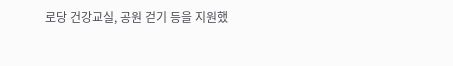로당 건강교실, 공원 걷기 등을 지원했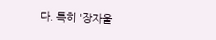다. 특히 '장자울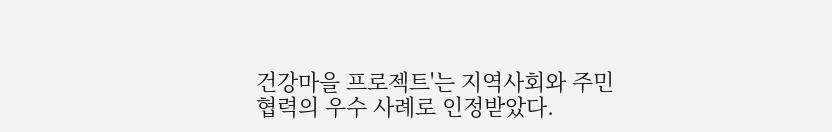건강마을 프로젝트'는 지역사회와 주민 협력의 우수 사례로 인정받았다.